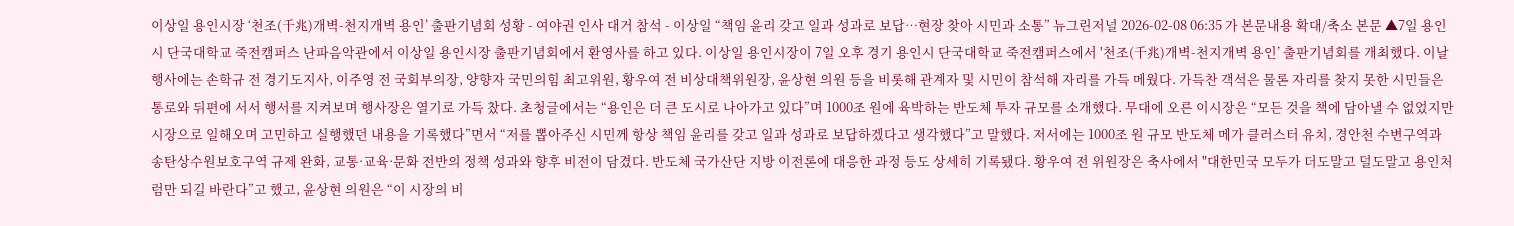이상일 용인시장 ‘천조(千兆)개벽-천지개벽 용인’ 출판기념회 성황 - 여야권 인사 대거 참석 - 이상일 “책임 윤리 갖고 일과 성과로 보답…현장 찾아 시민과 소통” 뉴그린저널 2026-02-08 06:35 가 본문내용 확대/축소 본문 ▲7일 용인시 단국대학교 죽전캠퍼스 난파음악관에서 이상일 용인시장 출판기념회에서 환영사를 하고 있다. 이상일 용인시장이 7일 오후 경기 용인시 단국대학교 죽전캠퍼스에서 '천조(千兆)개벽-천지개벽 용인’ 출판기념회를 개최했다. 이날 행사에는 손학규 전 경기도지사, 이주영 전 국회부의장, 양향자 국민의힘 최고위원, 황우여 전 비상대책위원장, 윤상현 의원 등을 비롯해 관계자 및 시민이 참석해 자리를 가득 메웠다. 가득찬 객석은 물론 자리를 찾지 못한 시민들은 통로와 뒤편에 서서 행서를 지켜보며 행사장은 열기로 가득 찼다. 초청글에서는 “용인은 더 큰 도시로 나아가고 있다”며 1000조 원에 육박하는 반도체 투자 규모를 소개했다. 무대에 오른 이시장은 “모든 것을 책에 담아낼 수 없었지만 시장으로 일해오며 고민하고 실행했던 내용을 기록했다”면서 “저를 뽑아주신 시민께 항상 책임 윤리를 갖고 일과 성과로 보답하겠다고 생각했다”고 말했다. 저서에는 1000조 원 규모 반도체 메가 클러스터 유치, 경안천 수변구역과 송탄상수원보호구역 규제 완화, 교통·교육·문화 전반의 정책 성과와 향후 비전이 담겼다. 반도체 국가산단 지방 이전론에 대응한 과정 등도 상세히 기록됐다. 황우여 전 위원장은 축사에서 "대한민국 모두가 더도말고 덜도말고 용인처럼만 되길 바란다”고 했고, 윤상현 의원은 “이 시장의 비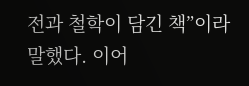전과 철학이 담긴 책”이라 말했다. 이어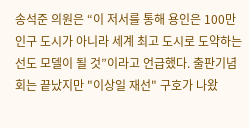송석준 의원은 “이 저서를 통해 용인은 100만 인구 도시가 아니라 세계 최고 도시로 도약하는 선도 모델이 될 것”이라고 언급했다. 출판기념회는 끝났지만 "이상일 재선" 구호가 나왔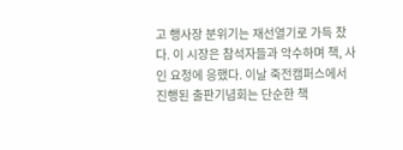고 행사장 분위기는 재선열기로 가득 찼다. 이 시장은 참석자들과 악수하며 책, 사인 요청에 응했다. 이날 죽전캠퍼스에서 진행된 출판기념회는 단순한 책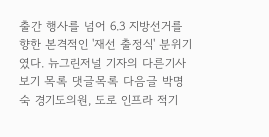출간 행사를 넘어 6.3 지방선거를 향한 본격적인 '재선 출정식' 분위기였다. 뉴그린저널 기자의 다른기사 보기 목록 댓글목록 다음글 박명숙 경기도의원, 도로 인프라 적기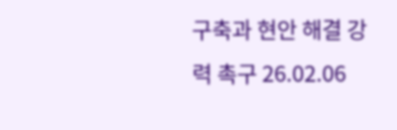구축과 현안 해결 강력 촉구 26.02.06